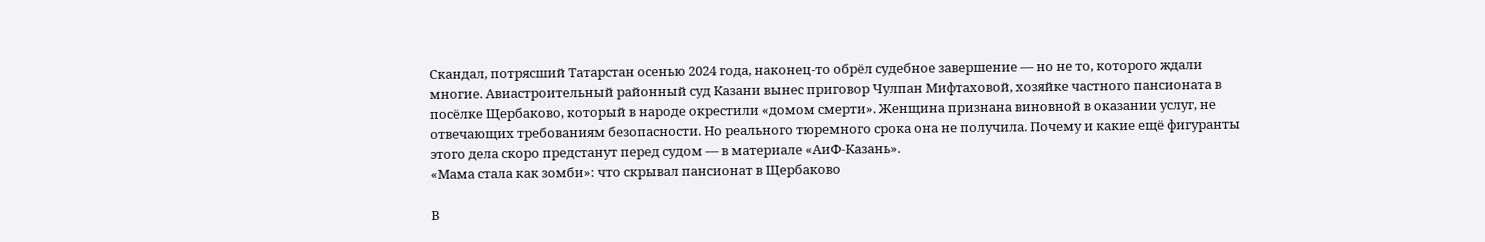Скандал, потрясший Татарстан осенью 2024 года, наконец-то обрёл судебное завершение — но не то, которого ждали многие. Авиастроительный районный суд Казани вынес приговор Чулпан Мифтаховой, хозяйке частного пансионата в посёлке Щербаково, который в народе окрестили «домом смерти». Женщина признана виновной в оказании услуг, не отвечающих требованиям безопасности. Но реального тюремного срока она не получила. Почему и какие ещё фигуранты этого дела скоро предстанут перед судом — в материале «АиФ-Казань».
«Мама стала как зомби»: что скрывал пансионат в Щербаково

В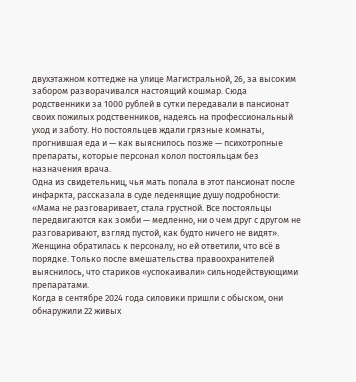двухэтажном коттедже на улице Магистральной, 26, за высоким забором разворачивался настоящий кошмар. Сюда родственники за 1000 рублей в сутки передавали в пансионат своих пожилых родственников, надеясь на профессиональный уход и заботу. Но постояльцев ждали грязные комнаты, прогнившая еда и — как выяснилось позже — психотропные препараты, которые персонал колол постояльцам без назначения врача.
Одна из свидетельниц, чья мать попала в этот пансионат после инфаркта, рассказала в суде леденящие душу подробности: «Мама не разговаривает, стала грустной. Все постояльцы передвигаются как зомби — медленно, ни о чем друг с другом не разговаривают, взгляд пустой, как будто ничего не видят». Женщина обратилась к персоналу, но ей ответили, что всё в порядке. Только после вмешательства правоохранителей выяснилось, что стариков «успокаивали» сильнодействующими препаратами.
Когда в сентябре 2024 года силовики пришли с обыском, они обнаружили 22 живых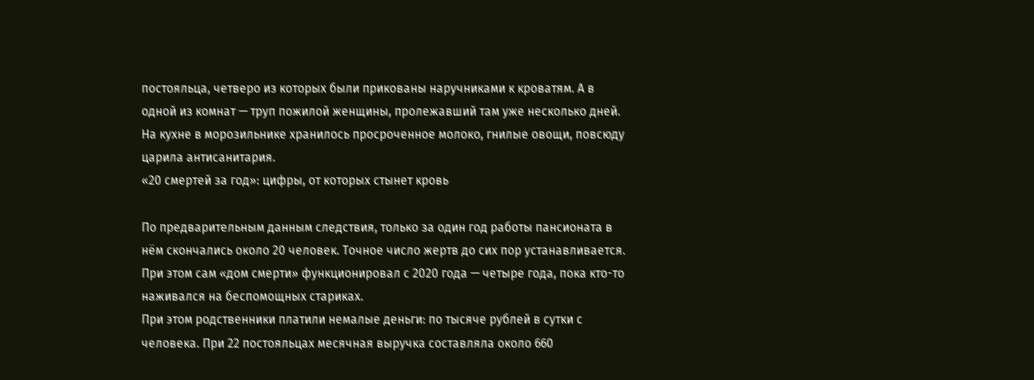постояльца, четверо из которых были прикованы наручниками к кроватям. А в одной из комнат — труп пожилой женщины, пролежавший там уже несколько дней. На кухне в морозильнике хранилось просроченное молоко, гнилые овощи, повсюду царила антисанитария.
«20 смертей за год»: цифры, от которых стынет кровь

По предварительным данным следствия, только за один год работы пансионата в нём скончались около 20 человек. Точное число жертв до сих пор устанавливается. При этом сам «дом смерти» функционировал с 2020 года — четыре года, пока кто-то наживался на беспомощных стариках.
При этом родственники платили немалые деньги: по тысяче рублей в сутки с человека. При 22 постояльцах месячная выручка составляла около 660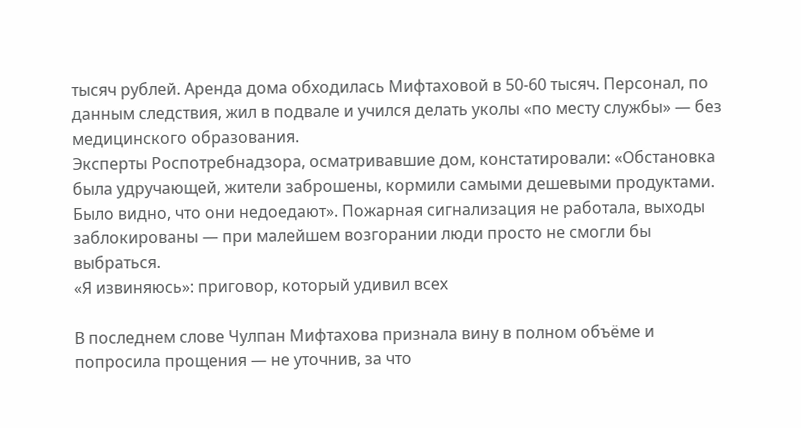тысяч рублей. Аренда дома обходилась Мифтаховой в 50-60 тысяч. Персонал, по данным следствия, жил в подвале и учился делать уколы «по месту службы» — без медицинского образования.
Эксперты Роспотребнадзора, осматривавшие дом, констатировали: «Обстановка была удручающей, жители заброшены, кормили самыми дешевыми продуктами. Было видно, что они недоедают». Пожарная сигнализация не работала, выходы заблокированы — при малейшем возгорании люди просто не смогли бы выбраться.
«Я извиняюсь»: приговор, который удивил всех

В последнем слове Чулпан Мифтахова признала вину в полном объёме и попросила прощения — не уточнив, за что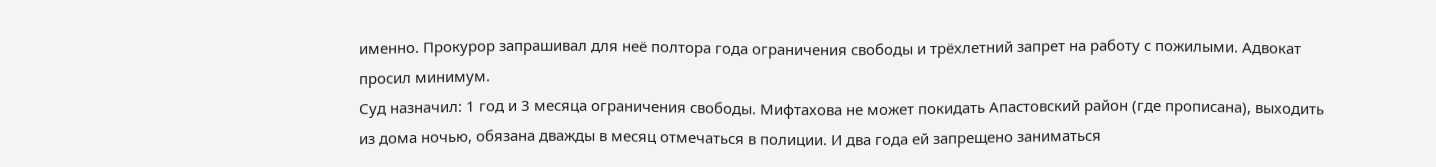именно. Прокурор запрашивал для неё полтора года ограничения свободы и трёхлетний запрет на работу с пожилыми. Адвокат просил минимум.
Суд назначил: 1 год и 3 месяца ограничения свободы. Мифтахова не может покидать Апастовский район (где прописана), выходить из дома ночью, обязана дважды в месяц отмечаться в полиции. И два года ей запрещено заниматься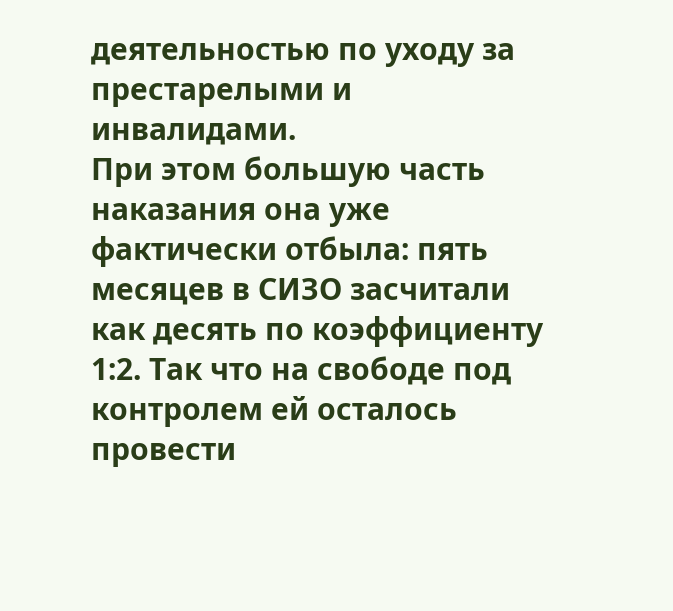деятельностью по уходу за престарелыми и инвалидами.
При этом большую часть наказания она уже фактически отбыла: пять месяцев в СИЗО засчитали как десять по коэффициенту 1:2. Так что на свободе под контролем ей осталось провести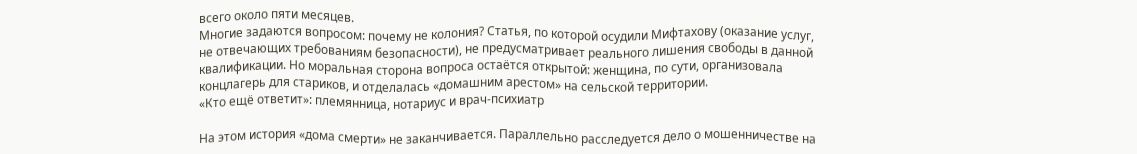всего около пяти месяцев.
Многие задаются вопросом: почему не колония? Статья, по которой осудили Мифтахову (оказание услуг, не отвечающих требованиям безопасности), не предусматривает реального лишения свободы в данной квалификации. Но моральная сторона вопроса остаётся открытой: женщина, по сути, организовала концлагерь для стариков, и отделалась «домашним арестом» на сельской территории.
«Кто ещё ответит»: племянница, нотариус и врач-психиатр

На этом история «дома смерти» не заканчивается. Параллельно расследуется дело о мошенничестве на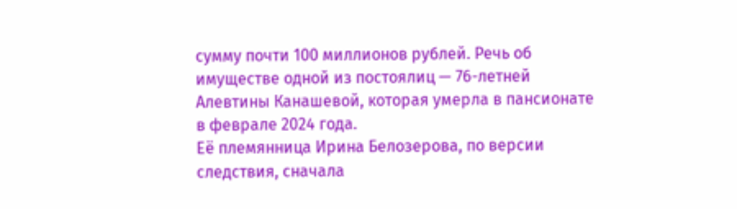сумму почти 100 миллионов рублей. Речь об имуществе одной из постоялиц — 76-летней Алевтины Канашевой, которая умерла в пансионате в феврале 2024 года.
Её племянница Ирина Белозерова, по версии следствия, сначала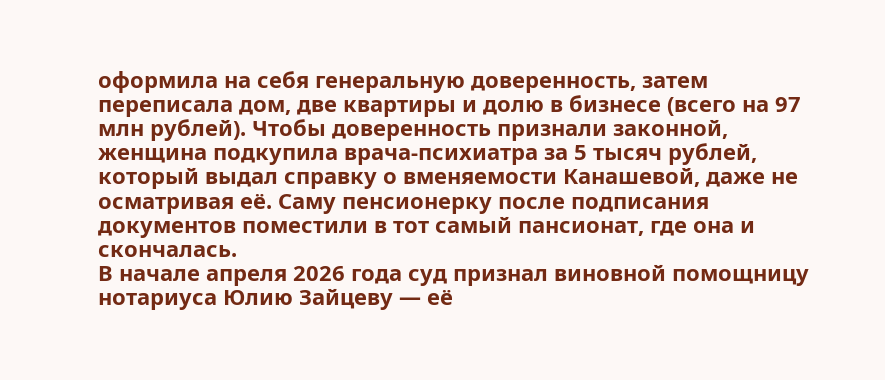оформила на себя генеральную доверенность, затем переписала дом, две квартиры и долю в бизнесе (всего на 97 млн рублей). Чтобы доверенность признали законной, женщина подкупила врача-психиатра за 5 тысяч рублей, который выдал справку о вменяемости Канашевой, даже не осматривая её. Саму пенсионерку после подписания документов поместили в тот самый пансионат, где она и скончалась.
В начале апреля 2026 года суд признал виновной помощницу нотариуса Юлию Зайцеву — её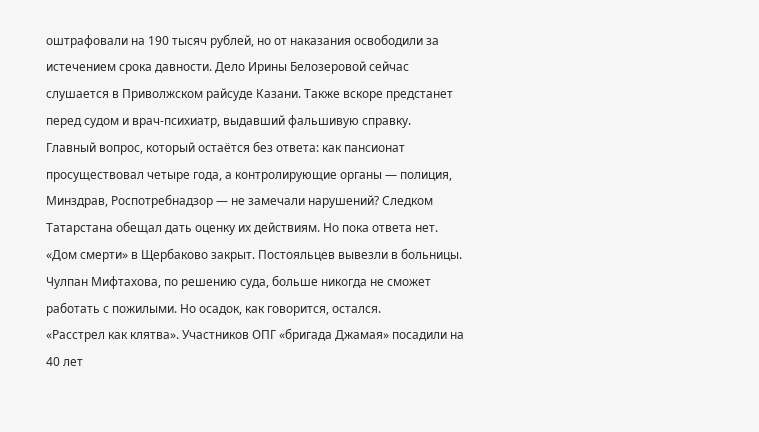оштрафовали на 190 тысяч рублей, но от наказания освободили за истечением срока давности. Дело Ирины Белозеровой сейчас слушается в Приволжском райсуде Казани. Также вскоре предстанет перед судом и врач-психиатр, выдавший фальшивую справку.
Главный вопрос, который остаётся без ответа: как пансионат просуществовал четыре года, а контролирующие органы — полиция, Минздрав, Роспотребнадзор — не замечали нарушений? Следком Татарстана обещал дать оценку их действиям. Но пока ответа нет.
«Дом смерти» в Щербаково закрыт. Постояльцев вывезли в больницы. Чулпан Мифтахова, по решению суда, больше никогда не сможет работать с пожилыми. Но осадок, как говорится, остался.
«Расстрел как клятва». Участников ОПГ «бригада Джамая» посадили на 40 лет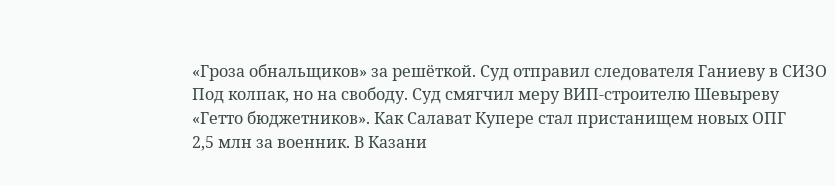«Гроза обнальщиков» за решёткой. Суд отправил следователя Ганиеву в СИЗО
Под колпак, но на свободу. Суд смягчил меру ВИП-строителю Шевыреву
«Гетто бюджетников». Как Салават Купере стал пристанищем новых ОПГ
2,5 млн за военник. В Казани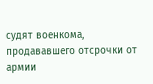судят военкома, продававшего отсрочки от армии